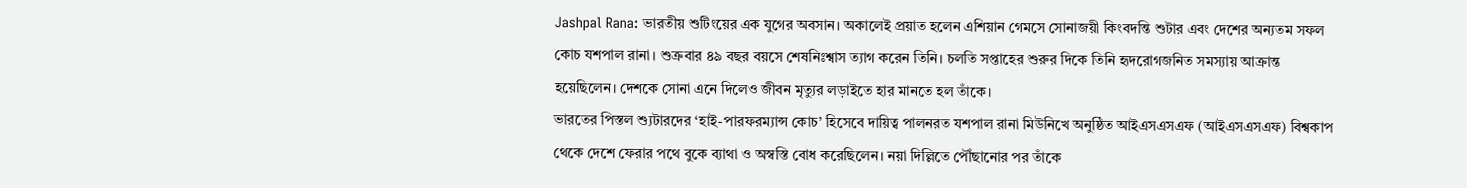Jashpal Rana: ভারতীয় শুটিংয়ের এক যুগের অবসান। অকালেই প্রয়াত হলেন এশিয়ান গেমসে সোনাজয়ী কিংবদন্তি শুটার এবং দেশের অন্যতম সফল কোচ যশপাল রানা। শুক্রবার ৪৯ বছর বয়সে শেষনিঃশ্বাস ত্যাগ করেন তিনি। চলতি সপ্তাহের শুরুর দিকে তিনি হৃদরোগজনিত সমস্যায় আক্রান্ত হয়েছিলেন। দেশকে সোনা এনে দিলেও জীবন মৃত্যুর লড়াইতে হার মানতে হল তাঁকে।
ভারতের পিস্তল শ্যুটারদের ‘হাই-পারফরম্যান্স কোচ’ হিসেবে দায়িত্ব পালনরত যশপাল রানা মিউনিখে অনুষ্ঠিত আইএসএসএফ (আইএসএসএফ) বিশ্বকাপ থেকে দেশে ফেরার পথে বুকে ব্যাথা ও অস্বস্তি বোধ করেছিলেন। নয়া দিল্লিতে পৌঁছানোর পর তাঁকে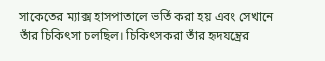সাকেতের ম্যাক্স হাসপাতালে ভর্তি করা হয় এবং সেখানে তাঁর চিকিৎসা চলছিল। চিকিৎসকরা তাঁর হৃদযন্ত্রের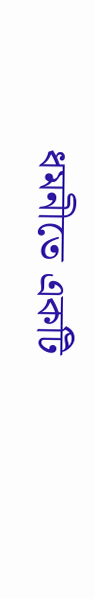ধমনীতে একটি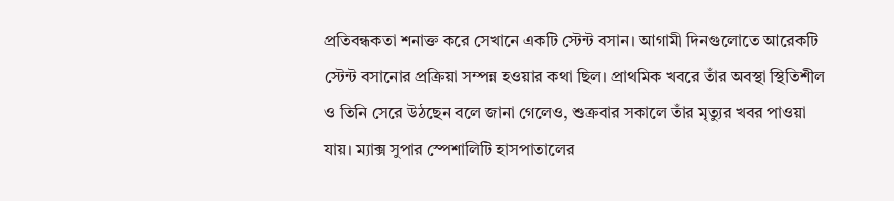প্রতিবন্ধকতা শনাক্ত করে সেখানে একটি স্টেন্ট বসান। আগামী দিনগুলোতে আরেকটি স্টেন্ট বসানোর প্রক্রিয়া সম্পন্ন হওয়ার কথা ছিল। প্রাথমিক খবরে তাঁর অবস্থা স্থিতিশীল ও তিনি সেরে উঠছেন বলে জানা গেলেও, শুক্রবার সকালে তাঁর মৃত্যুর খবর পাওয়া যায়। ম্যাক্স সুপার স্পেশালিটি হাসপাতালের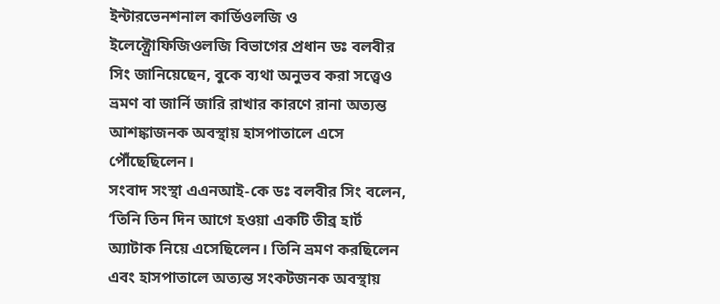ইন্টারভেনশনাল কার্ডিওলজি ও ইলেক্ট্রোফিজিওলজি বিভাগের প্রধান ডঃ বলবীর সিং জানিয়েছেন, বুকে ব্যথা অনুভব করা সত্ত্বেও ভ্রমণ বা জার্নি জারি রাখার কারণে রানা অত্যন্ত আশঙ্কাজনক অবস্থায় হাসপাতালে এসে পৌঁছেছিলেন।
সংবাদ সংস্থা এএনআই-কে ডঃ বলবীর সিং বলেন, ‘তিনি তিন দিন আগে হওয়া একটি তীব্র হার্ট অ্যাটাক নিয়ে এসেছিলেন। তিনি ভ্রমণ করছিলেন এবং হাসপাতালে অত্যন্ত সংকটজনক অবস্থায়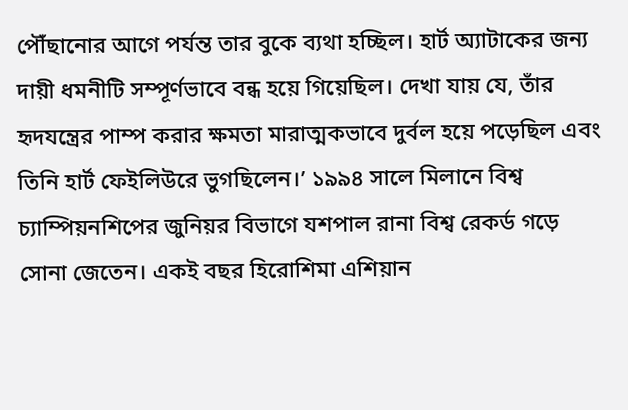পৌঁছানোর আগে পর্যন্ত তার বুকে ব্যথা হচ্ছিল। হার্ট অ্যাটাকের জন্য দায়ী ধমনীটি সম্পূর্ণভাবে বন্ধ হয়ে গিয়েছিল। দেখা যায় যে, তাঁর হৃদযন্ত্রের পাম্প করার ক্ষমতা মারাত্মকভাবে দুর্বল হয়ে পড়েছিল এবং তিনি হার্ট ফেইলিউরে ভুগছিলেন।’ ১৯৯৪ সালে মিলানে বিশ্ব চ্যাম্পিয়নশিপের জুনিয়র বিভাগে যশপাল রানা বিশ্ব রেকর্ড গড়ে সোনা জেতেন। একই বছর হিরোশিমা এশিয়ান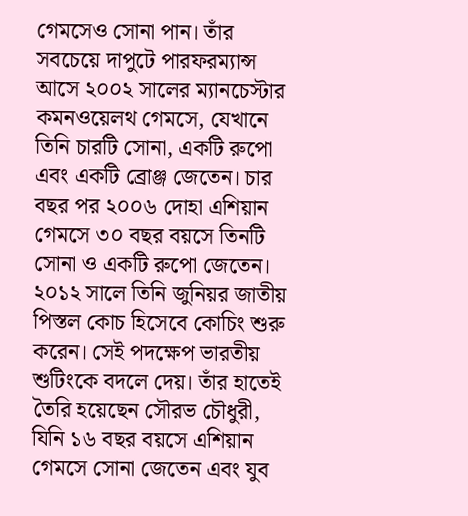গেমসেও সোনা পান। তাঁর সবচেয়ে দাপুটে পারফরম্যান্স আসে ২০০২ সালের ম্যানচেস্টার কমনওয়েলথ গেমসে, যেখানে তিনি চারটি সোনা, একটি রুপো এবং একটি ব্রোঞ্জ জেতেন। চার বছর পর ২০০৬ দোহা এশিয়ান গেমসে ৩০ বছর বয়সে তিনটি সোনা ও একটি রুপো জেতেন। ২০১২ সালে তিনি জুনিয়র জাতীয় পিস্তল কোচ হিসেবে কোচিং শুরু করেন। সেই পদক্ষেপ ভারতীয় শুটিংকে বদলে দেয়। তাঁর হাতেই তৈরি হয়েছেন সৌরভ চৌধুরী, যিনি ১৬ বছর বয়সে এশিয়ান গেমসে সোনা জেতেন এবং যুব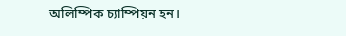অলিম্পিক চ্যাম্পিয়ন হন।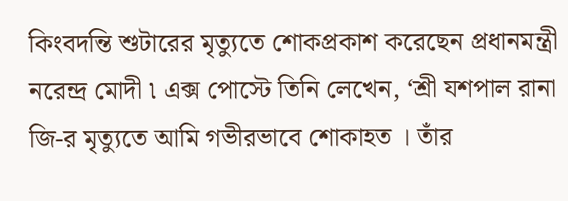কিংবদন্তি শুটারের মৃত্যুতে শোকপ্রকাশ করেছেন প্রধানমন্ত্রী নরেন্দ্র মোদী ৷ এক্স পোস্টে তিনি লেখেন, ‘শ্রী যশপাল রানা জি-র মৃত্যুতে আমি গভীরভাবে শোকাহত । তাঁর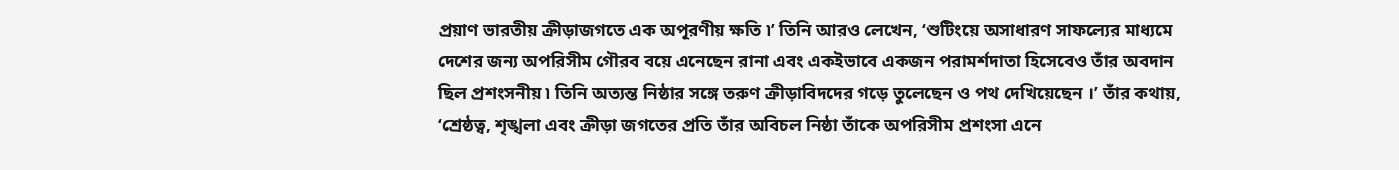প্রয়াণ ভারতীয় ক্রীড়াজগতে এক অপূরণীয় ক্ষতি ৷’ তিনি আরও লেখেন, ‘শুটিংয়ে অসাধারণ সাফল্যের মাধ্যমে দেশের জন্য অপরিসীম গৌরব বয়ে এনেছেন রানা এবং একইভাবে একজন পরামর্শদাতা হিসেবেও তাঁর অবদান ছিল প্রশংসনীয় ৷ তিনি অত্যন্ত নিষ্ঠার সঙ্গে তরুণ ক্রীড়াবিদদের গড়ে তুলেছেন ও পথ দেখিয়েছেন ।’ তাঁর কথায়, ‘শ্রেষ্ঠত্ব, শৃঙ্খলা এবং ক্রীড়া জগতের প্রতি তাঁর অবিচল নিষ্ঠা তাঁকে অপরিসীম প্রশংসা এনে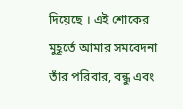দিয়েছে । এই শোকের মুহূর্তে আমার সমবেদনা তাঁর পরিবার, বন্ধু এবং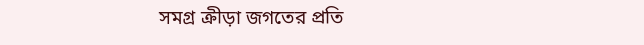সমগ্র ক্রীড়া জগতের প্রতি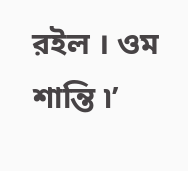রইল । ওম শান্তি ৷’